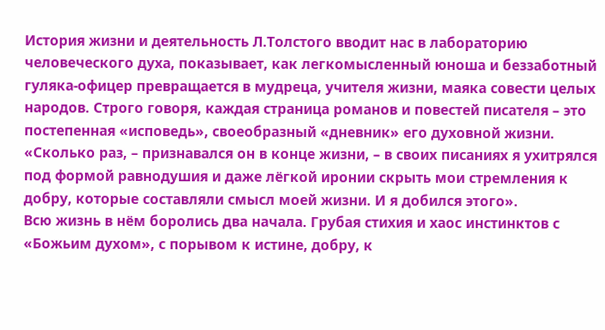История жизни и деятельность Л.Толстого вводит нас в лабораторию человеческого духа, показывает, как легкомысленный юноша и беззаботный гуляка-офицер превращается в мудреца, учителя жизни, маяка совести целых народов. Строго говоря, каждая страница романов и повестей писателя – это постепенная «исповедь», своеобразный «дневник» его духовной жизни. «Сколько раз, – признавался он в конце жизни, – в своих писаниях я ухитрялся под формой равнодушия и даже лёгкой иронии скрыть мои стремления к добру, которые составляли смысл моей жизни. И я добился этого».
Всю жизнь в нём боролись два начала. Грубая стихия и хаос инстинктов с «Божьим духом», с порывом к истине, добру, к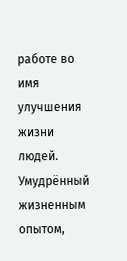работе во имя улучшения жизни людей. Умудрённый жизненным опытом,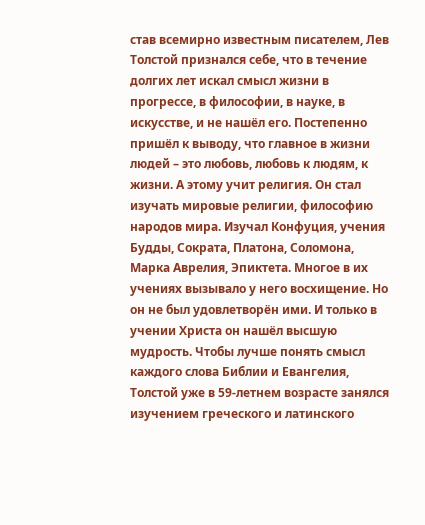став всемирно известным писателем, Лев Толстой признался себе, что в течение долгих лет искал смысл жизни в прогрессе, в философии, в науке, в искусстве, и не нашёл его. Постепенно пришёл к выводу, что главное в жизни людей – это любовь, любовь к людям, к жизни. А этому учит религия. Он стал изучать мировые религии, философию народов мира. Изучал Конфуция, учения Будды, Сократа, Платона, Соломона, Марка Аврелия, Эпиктета. Многое в их учениях вызывало у него восхищение. Но он не был удовлетворён ими. И только в учении Христа он нашёл высшую мудрость. Чтобы лучше понять смысл каждого слова Библии и Евангелия, Толстой уже в 59-летнем возрасте занялся изучением греческого и латинского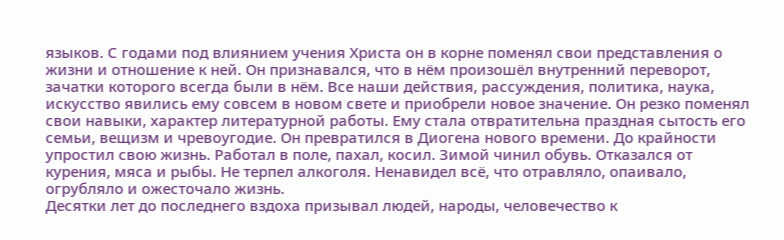языков. С годами под влиянием учения Христа он в корне поменял свои представления о жизни и отношение к ней. Он признавался, что в нём произошёл внутренний переворот, зачатки которого всегда были в нём. Все наши действия, рассуждения, политика, наука, искусство явились ему совсем в новом свете и приобрели новое значение. Он резко поменял свои навыки, характер литературной работы. Ему стала отвратительна праздная сытость его семьи, вещизм и чревоугодие. Он превратился в Диогена нового времени. До крайности упростил свою жизнь. Работал в поле, пахал, косил. Зимой чинил обувь. Отказался от курения, мяса и рыбы. Не терпел алкоголя. Ненавидел всё, что отравляло, опаивало, огрубляло и ожесточало жизнь.
Десятки лет до последнего вздоха призывал людей, народы, человечество к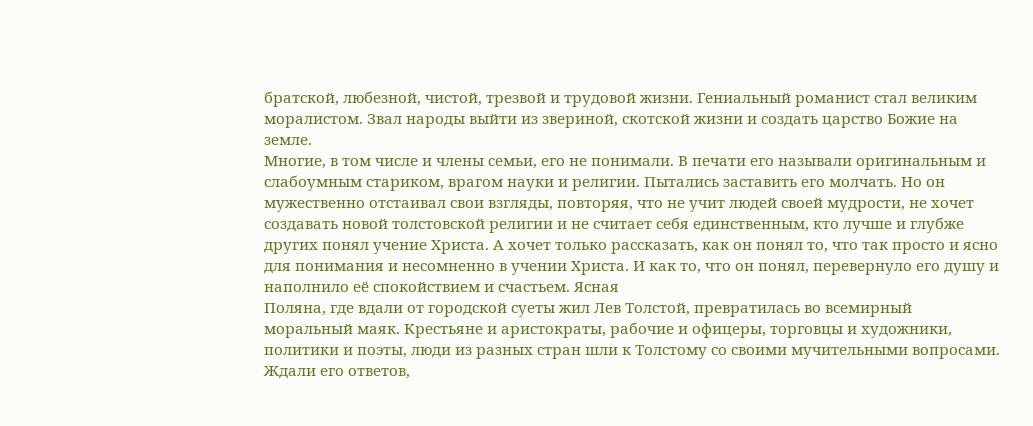братской, любезной, чистой, трезвой и трудовой жизни. Гениальный романист стал великим моралистом. Звал народы выйти из звериной, скотской жизни и создать царство Божие на земле.
Многие, в том числе и члены семьи, его не понимали. В печати его называли оригинальным и слабоумным стариком, врагом науки и религии. Пытались заставить его молчать. Но он мужественно отстаивал свои взгляды, повторяя, что не учит людей своей мудрости, не хочет создавать новой толстовской религии и не считает себя единственным, кто лучше и глубже других понял учение Христа. А хочет только рассказать, как он понял то, что так просто и ясно для понимания и несомненно в учении Христа. И как то, что он понял, перевернуло его душу и наполнило её спокойствием и счастьем. Ясная
Поляна, где вдали от городской суеты жил Лев Толстой, превратилась во всемирный моральный маяк. Крестьяне и аристократы, рабочие и офицеры, торговцы и художники, политики и поэты, люди из разных стран шли к Толстому со своими мучительными вопросами. Ждали его ответов,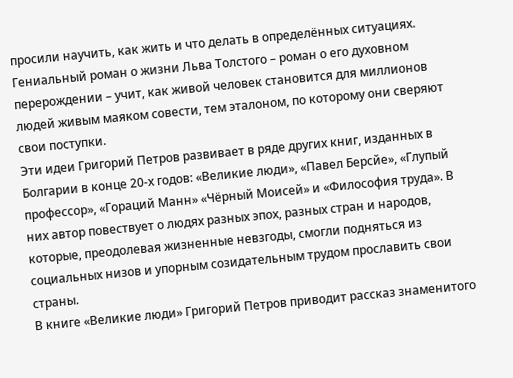просили научить, как жить и что делать в определённых ситуациях. Гениальный роман о жизни Льва Толстого – роман о его духовном перерождении – учит, как живой человек становится для миллионов людей живым маяком совести, тем эталоном, по которому они сверяют свои поступки.
Эти идеи Григорий Петров развивает в ряде других книг, изданных в Болгарии в конце 20-х годов: «Великие люди», «Павел Берсйе», «Глупый профессор», «Гораций Манн» «Чёрный Моисей» и «Философия труда». В них автор повествует о людях разных эпох, разных стран и народов, которые, преодолевая жизненные невзгоды, смогли подняться из социальных низов и упорным созидательным трудом прославить свои страны.
В книге «Великие люди» Григорий Петров приводит рассказ знаменитого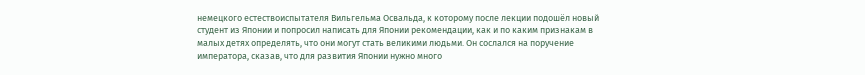немецкого естествоиспытателя Вильгельма Освальда, к которому после лекции подошёл новый студент из Японии и попросил написать для Японии рекомендации, как и по каким признакам в малых детях определять, что они могут стать великими людьми. Он сослался на поручение императора, сказав, что для развития Японии нужно много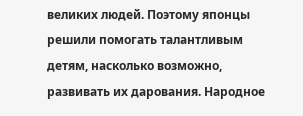великих людей. Поэтому японцы решили помогать талантливым детям, насколько возможно, развивать их дарования. Народное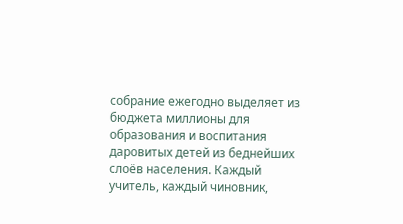собрание ежегодно выделяет из бюджета миллионы для образования и воспитания даровитых детей из беднейших слоёв населения. Каждый учитель, каждый чиновник,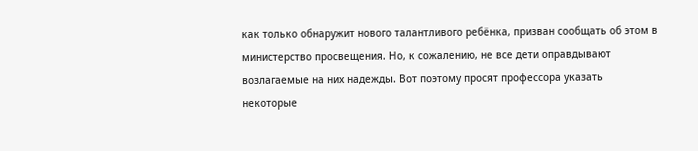как только обнаружит нового талантливого ребёнка, призван сообщать об этом в министерство просвещения. Но, к сожалению, не все дети оправдывают возлагаемые на них надежды. Вот поэтому просят профессора указать некоторые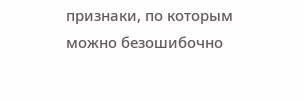признаки, по которым можно безошибочно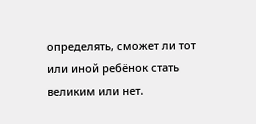определять, сможет ли тот или иной ребёнок стать великим или нет.